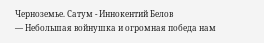Черноземье. Сатум - Иннокентий Белов
— Небольшая войнушка и огромная победа нам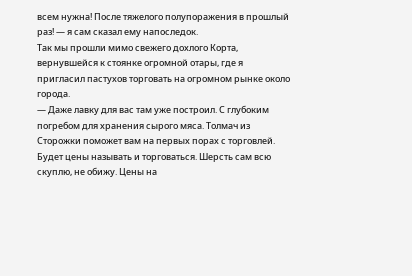всем нужна! После тяжелого полупоражения в прошлый раз! — я сам сказал ему напоследок.
Так мы прошли мимо свежего дохлого Корта, вернувшейся к стоянке огромной отары, где я пригласил пастухов торговать на огромном рынке около города.
— Даже лавку для вас там уже построил. С глубоким погребом для хранения сырого мяса. Толмач из Сторожки поможет вам на первых порах с торговлей. Будет цены называть и торговаться. Шерсть сам всю скуплю, не обижу. Цены на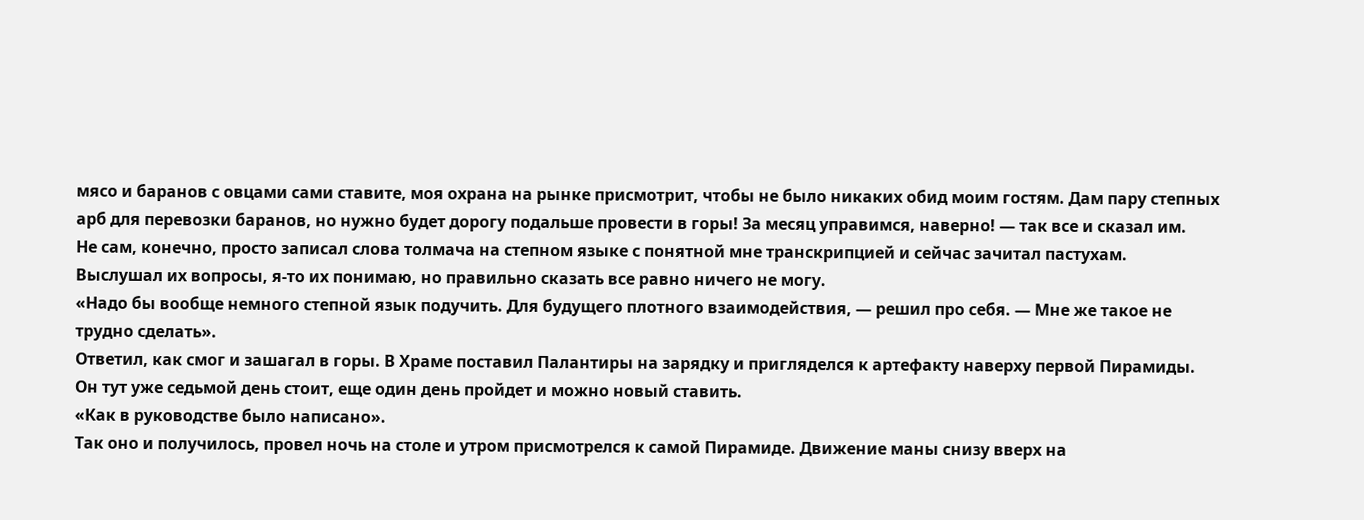мясо и баранов с овцами сами ставите, моя охрана на рынке присмотрит, чтобы не было никаких обид моим гостям. Дам пару степных арб для перевозки баранов, но нужно будет дорогу подальше провести в горы! За месяц управимся, наверно! — так все и сказал им.
Не сам, конечно, просто записал слова толмача на степном языке с понятной мне транскрипцией и сейчас зачитал пастухам.
Выслушал их вопросы, я-то их понимаю, но правильно сказать все равно ничего не могу.
«Надо бы вообще немного степной язык подучить. Для будущего плотного взаимодействия, — решил про себя. — Мне же такое не трудно сделать».
Ответил, как смог и зашагал в горы. В Храме поставил Палантиры на зарядку и пригляделся к артефакту наверху первой Пирамиды. Он тут уже седьмой день стоит, еще один день пройдет и можно новый ставить.
«Как в руководстве было написано».
Так оно и получилось, провел ночь на столе и утром присмотрелся к самой Пирамиде. Движение маны снизу вверх на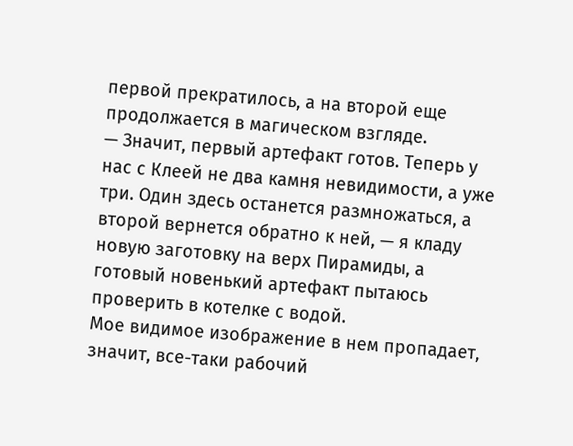первой прекратилось, а на второй еще продолжается в магическом взгляде.
— Значит, первый артефакт готов. Теперь у нас с Клеей не два камня невидимости, а уже три. Один здесь останется размножаться, а второй вернется обратно к ней, — я кладу новую заготовку на верх Пирамиды, а готовый новенький артефакт пытаюсь проверить в котелке с водой.
Мое видимое изображение в нем пропадает, значит, все-таки рабочий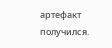артефакт получился.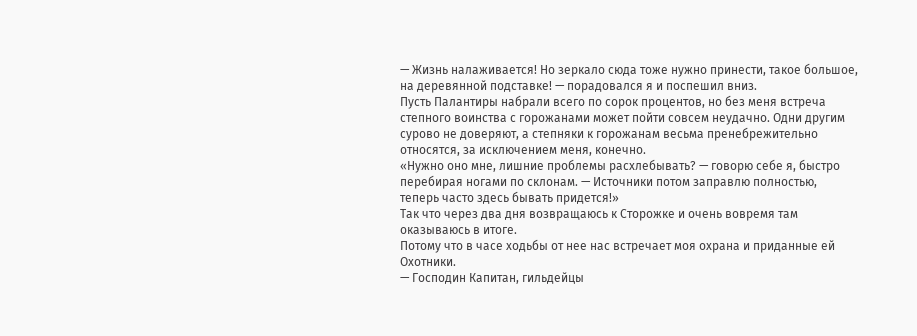— Жизнь налаживается! Но зеркало сюда тоже нужно принести, такое большое, на деревянной подставке! — порадовался я и поспешил вниз.
Пусть Палантиры набрали всего по сорок процентов, но без меня встреча степного воинства с горожанами может пойти совсем неудачно. Одни другим сурово не доверяют, а степняки к горожанам весьма пренебрежительно относятся, за исключением меня, конечно.
«Нужно оно мне, лишние проблемы расхлебывать? — говорю себе я, быстро перебирая ногами по склонам. — Источники потом заправлю полностью, теперь часто здесь бывать придется!»
Так что через два дня возвращаюсь к Сторожке и очень вовремя там оказываюсь в итоге.
Потому что в часе ходьбы от нее нас встречает моя охрана и приданные ей Охотники.
— Господин Капитан, гильдейцы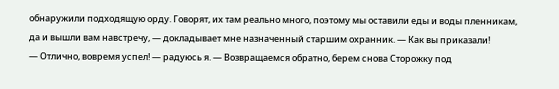обнаружили подходящую орду. Говорят, их там реально много, поэтому мы оставили еды и воды пленникам, да и вышли вам навстречу, — докладывает мне назначенный старшим охранник. — Как вы приказали!
— Отлично, вовремя успел! — радуюсь я. — Возвращаемся обратно, берем снова Сторожку под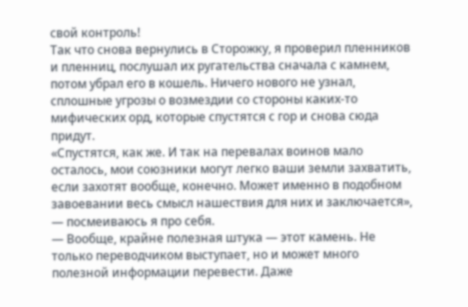свой контроль!
Так что снова вернулись в Сторожку, я проверил пленников и пленниц, послушал их ругательства сначала с камнем, потом убрал его в кошель. Ничего нового не узнал, сплошные угрозы о возмездии со стороны каких-то мифических орд, которые спустятся с гор и снова сюда придут.
«Спустятся, как же. И так на перевалах воинов мало осталось, мои союзники могут легко ваши земли захватить, если захотят вообще, конечно. Может именно в подобном завоевании весь смысл нашествия для них и заключается», — посмеиваюсь я про себя.
— Вообще, крайне полезная штука — этот камень. Не только переводчиком выступает, но и может много полезной информации перевести. Даже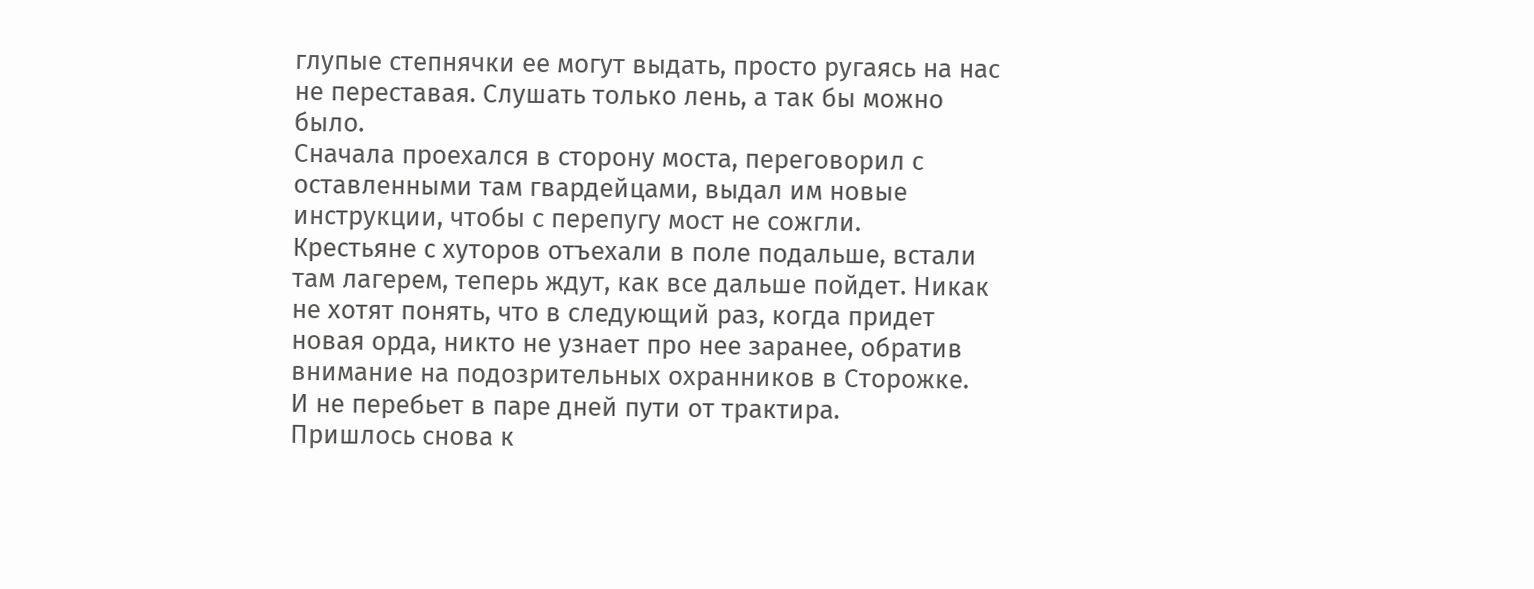глупые степнячки ее могут выдать, просто ругаясь на нас не переставая. Слушать только лень, а так бы можно было.
Сначала проехался в сторону моста, переговорил с оставленными там гвардейцами, выдал им новые инструкции, чтобы с перепугу мост не сожгли.
Крестьяне с хуторов отъехали в поле подальше, встали там лагерем, теперь ждут, как все дальше пойдет. Никак не хотят понять, что в следующий раз, когда придет новая орда, никто не узнает про нее заранее, обратив внимание на подозрительных охранников в Сторожке.
И не перебьет в паре дней пути от трактира.
Пришлось снова к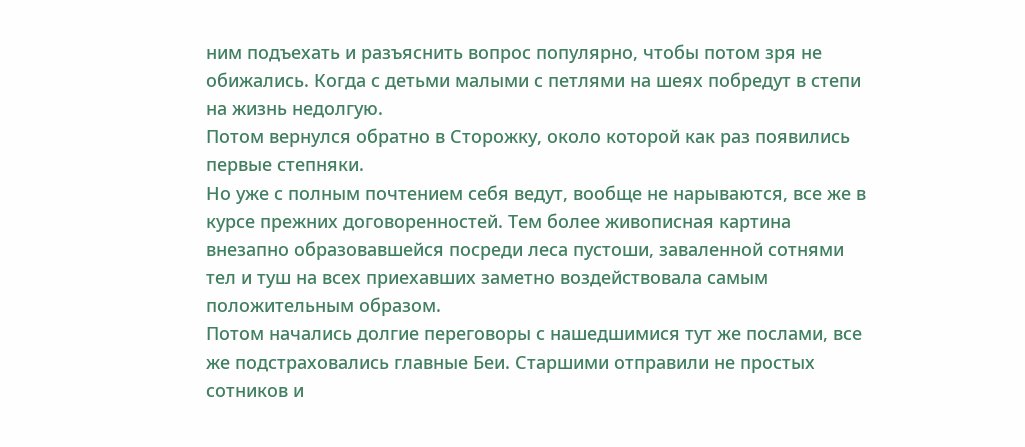ним подъехать и разъяснить вопрос популярно, чтобы потом зря не обижались. Когда с детьми малыми с петлями на шеях побредут в степи на жизнь недолгую.
Потом вернулся обратно в Сторожку, около которой как раз появились первые степняки.
Но уже с полным почтением себя ведут, вообще не нарываются, все же в курсе прежних договоренностей. Тем более живописная картина внезапно образовавшейся посреди леса пустоши, заваленной сотнями тел и туш на всех приехавших заметно воздействовала самым положительным образом.
Потом начались долгие переговоры с нашедшимися тут же послами, все же подстраховались главные Беи. Старшими отправили не простых сотников и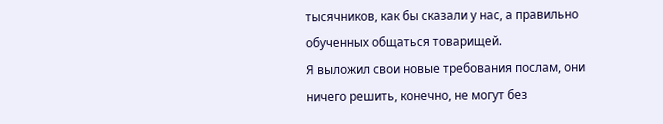тысячников, как бы сказали у нас, а правильно обученных общаться товарищей.
Я выложил свои новые требования послам, они ничего решить, конечно, не могут без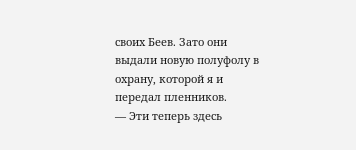своих Беев. Зато они выдали новую полуфолу в охрану, которой я и передал пленников.
— Эти теперь здесь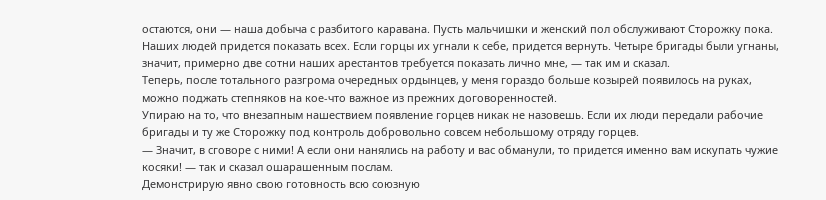остаются, они — наша добыча с разбитого каравана. Пусть мальчишки и женский пол обслуживают Сторожку пока. Наших людей придется показать всех. Если горцы их угнали к себе, придется вернуть. Четыре бригады были угнаны, значит, примерно две сотни наших арестантов требуется показать лично мне, — так им и сказал.
Теперь, после тотального разгрома очередных ордынцев, у меня гораздо больше козырей появилось на руках, можно поджать степняков на кое-что важное из прежних договоренностей.
Упираю на то, что внезапным нашествием появление горцев никак не назовешь. Если их люди передали рабочие бригады и ту же Сторожку под контроль добровольно совсем небольшому отряду горцев.
— Значит, в сговоре с ними! А если они нанялись на работу и вас обманули, то придется именно вам искупать чужие косяки! — так и сказал ошарашенным послам.
Демонстрирую явно свою готовность всю союзную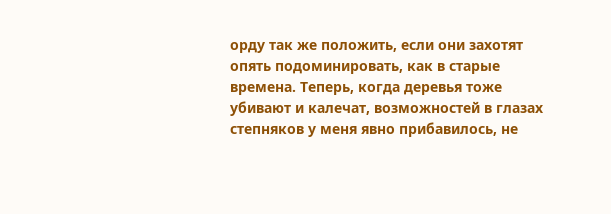орду так же положить, если они захотят опять подоминировать, как в старые времена. Теперь, когда деревья тоже убивают и калечат, возможностей в глазах степняков у меня явно прибавилось, не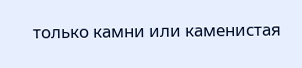только камни или каменистая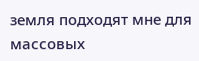земля подходят мне для массовых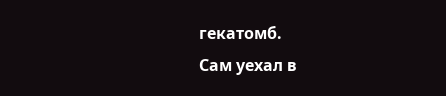гекатомб.
Сам уехал в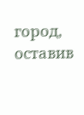город, оставив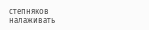степняков налаживать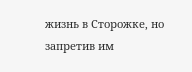жизнь в Сторожке, но запретив им